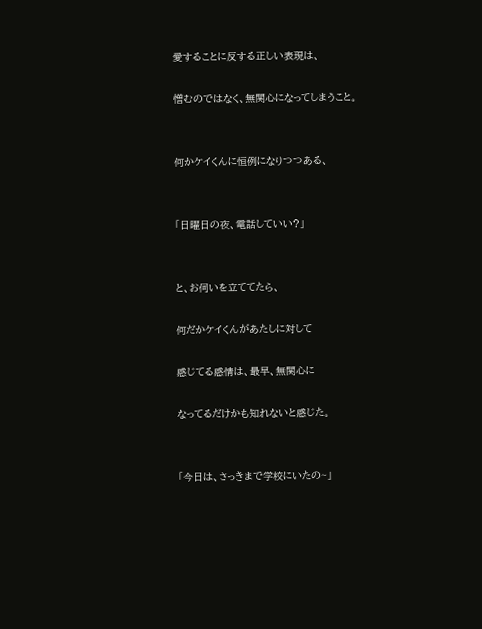愛することに反する正しい表現は、

憎むのではなく、無関心になってしまうこと。


何かケイくんに恒例になりつつある、


「日曜日の夜、電話していい?」


と、お伺いを立ててたら、

何だかケイくんがあたしに対して

感じてる感情は、最早、無関心に

なってるだけかも知れないと感じた。


「今日は、さっきまで学校にいたの~」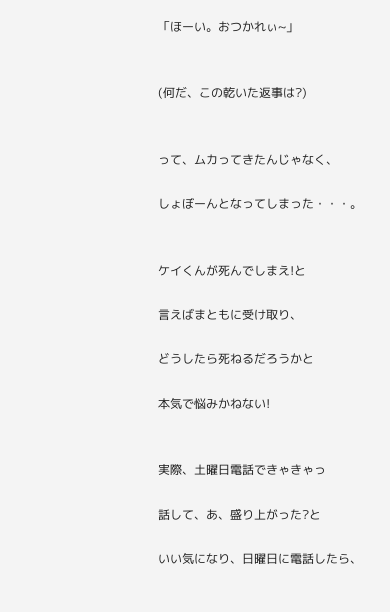「ほーい。おつかれぃ~」


(何だ、この乾いた返事は?)


って、ムカってきたんじゃなく、

しょぼーんとなってしまった・・・。


ケイくんが死んでしまえ!と

言えばまともに受け取り、

どうしたら死ねるだろうかと

本気で悩みかねない!


実際、土曜日電話できゃきゃっ

話して、あ、盛り上がった?と

いい気になり、日曜日に電話したら、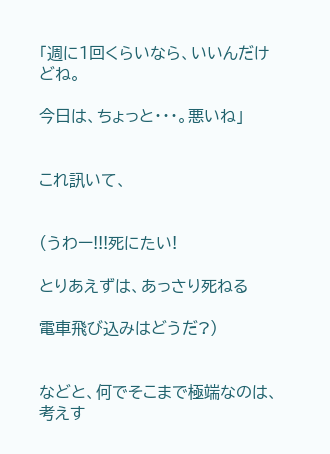「週に1回くらいなら、いいんだけどね。

今日は、ちょっと・・・。悪いね」


これ訊いて、


(うわー!!!死にたい!

とりあえずは、あっさり死ねる

電車飛び込みはどうだ?)


などと、何でそこまで極端なのは、考えす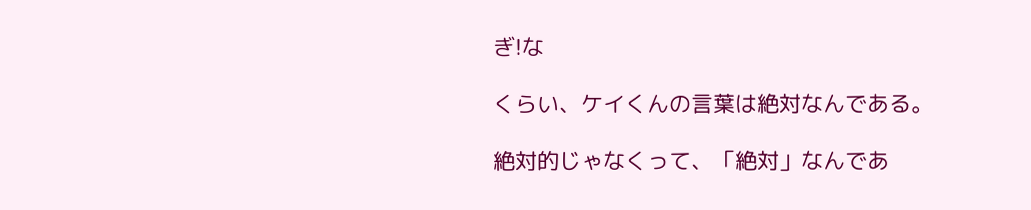ぎ!な

くらい、ケイくんの言葉は絶対なんである。

絶対的じゃなくって、「絶対」なんであ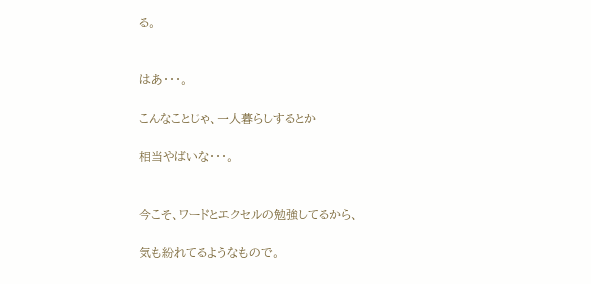る。


はあ・・・。

こんなことじゃ、一人暮らしするとか

相当やばいな・・・。


今こそ、ワードとエクセルの勉強してるから、

気も紛れてるようなもので。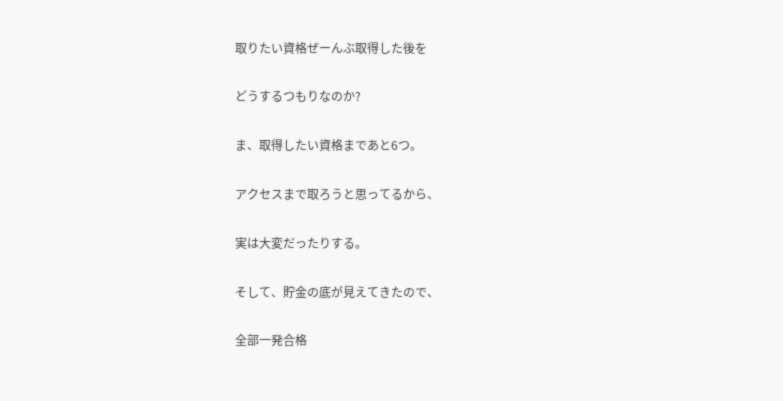取りたい資格ぜーんぶ取得した後を

どうするつもりなのか?

ま、取得したい資格まであと6つ。

アクセスまで取ろうと思ってるから、

実は大変だったりする。

そして、貯金の底が見えてきたので、

全部一発合格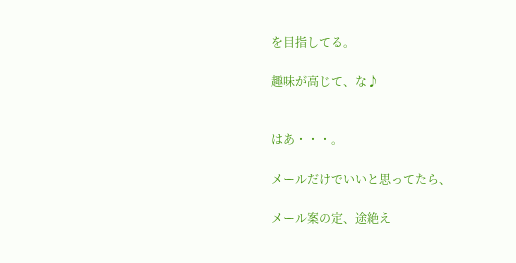を目指してる。

趣味が高じて、な♪


はあ・・・。

メールだけでいいと思ってたら、

メール案の定、途絶え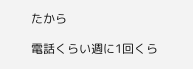たから

電話くらい週に1回くら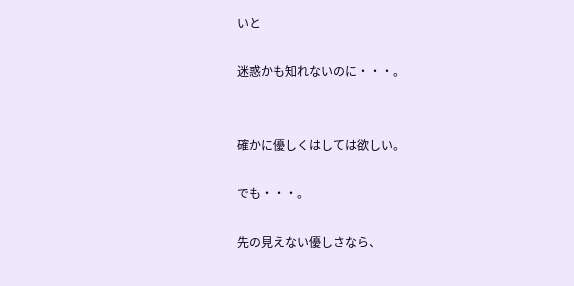いと

迷惑かも知れないのに・・・。


確かに優しくはしては欲しい。

でも・・・。

先の見えない優しさなら、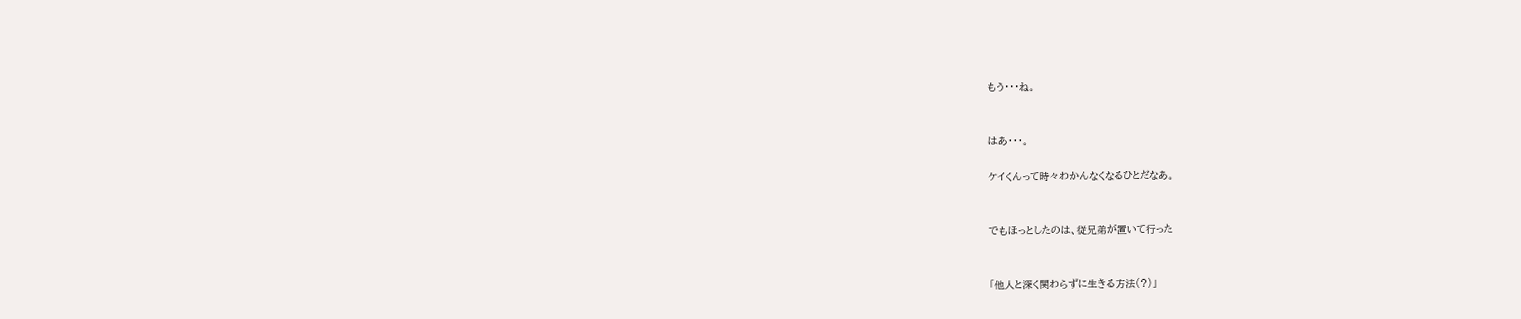もう・・・ね。


はあ・・・。

ケイくんって時々わかんなくなるひとだなあ。


でもほっとしたのは、従兄弟が置いて行った


「他人と深く関わらずに生きる方法(?)」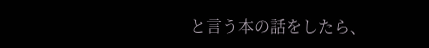と言う本の話をしたら、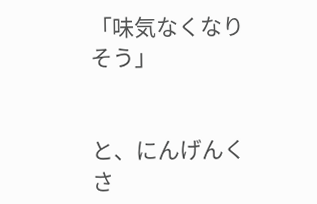「味気なくなりそう」


と、にんげんくさ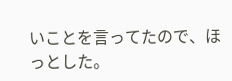いことを言ってたので、ほっとした。